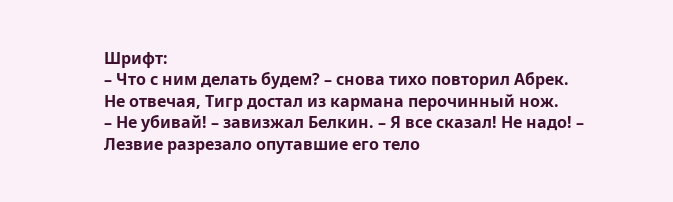Шрифт:
– Что с ним делать будем? – снова тихо повторил Абрек.
Не отвечая, Тигр достал из кармана перочинный нож.
– Не убивай! – завизжал Белкин. – Я все сказал! Не надо! – Лезвие разрезало опутавшие его тело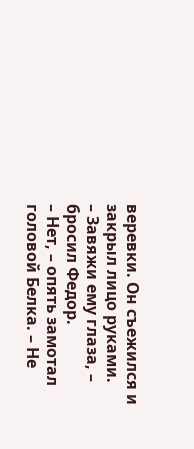веревки. Он съежился и закрыл лицо руками.
– Завяжи ему глаза, – бросил Федор.
– Нет, – опять замотал головой Белка. – Не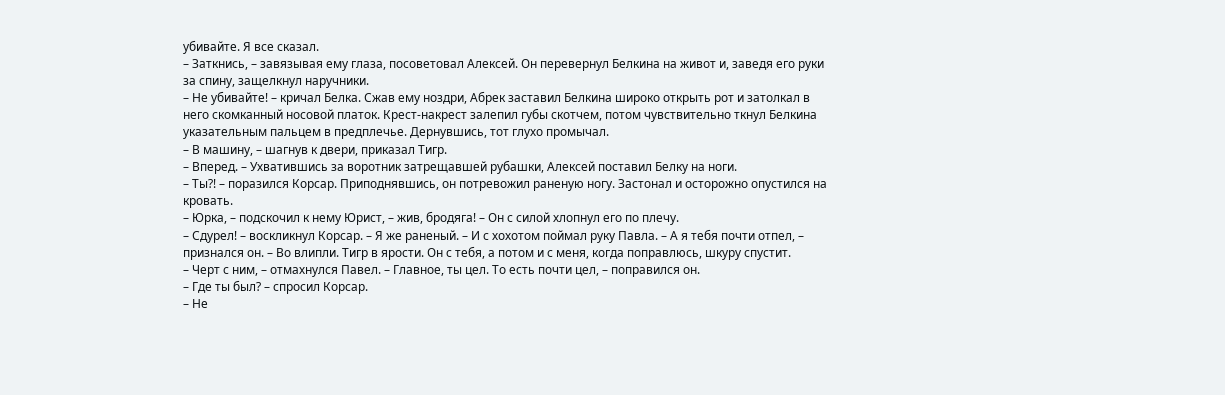убивайте. Я все сказал.
– Заткнись, – завязывая ему глаза, посоветовал Алексей. Он перевернул Белкина на живот и, заведя его руки за спину, защелкнул наручники.
– Не убивайте! – кричал Белка. Сжав ему ноздри, Абрек заставил Белкина широко открыть рот и затолкал в него скомканный носовой платок. Крест-накрест залепил губы скотчем, потом чувствительно ткнул Белкина указательным пальцем в предплечье. Дернувшись, тот глухо промычал.
– В машину, – шагнув к двери, приказал Тигр.
– Вперед. – Ухватившись за воротник затрещавшей рубашки, Алексей поставил Белку на ноги.
– Ты?! – поразился Корсар. Приподнявшись, он потревожил раненую ногу. Застонал и осторожно опустился на кровать.
– Юрка, – подскочил к нему Юрист, – жив, бродяга! – Он с силой хлопнул его по плечу.
– Сдурел! – воскликнул Корсар. – Я же раненый. – И с хохотом поймал руку Павла. – А я тебя почти отпел, – признался он. – Во влипли. Тигр в ярости. Он с тебя, а потом и с меня, когда поправлюсь, шкуру спустит.
– Черт с ним, – отмахнулся Павел. – Главное, ты цел. То есть почти цел, – поправился он.
– Где ты был? – спросил Корсар.
– Не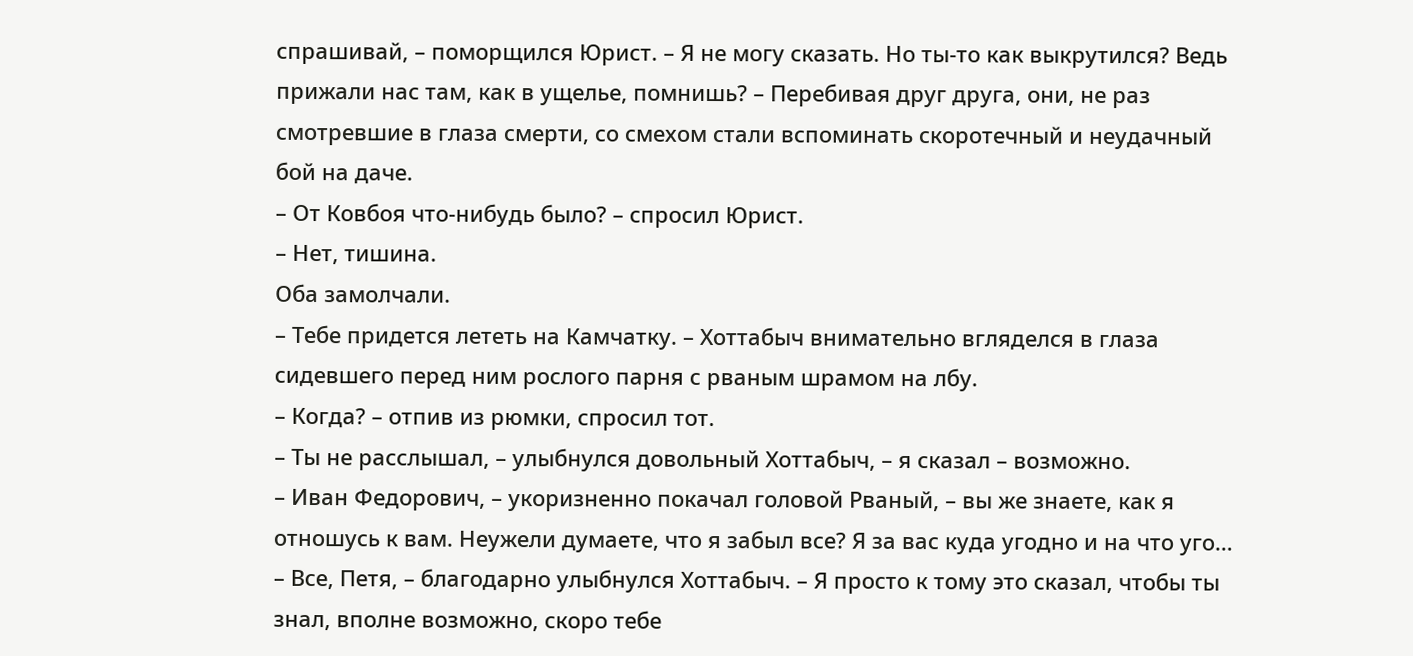спрашивай, – поморщился Юрист. – Я не могу сказать. Но ты-то как выкрутился? Ведь прижали нас там, как в ущелье, помнишь? – Перебивая друг друга, они, не раз смотревшие в глаза смерти, со смехом стали вспоминать скоротечный и неудачный бой на даче.
– От Ковбоя что-нибудь было? – спросил Юрист.
– Нет, тишина.
Оба замолчали.
– Тебе придется лететь на Камчатку. – Хоттабыч внимательно вгляделся в глаза сидевшего перед ним рослого парня с рваным шрамом на лбу.
– Когда? – отпив из рюмки, спросил тот.
– Ты не расслышал, – улыбнулся довольный Хоттабыч, – я сказал – возможно.
– Иван Федорович, – укоризненно покачал головой Рваный, – вы же знаете, как я отношусь к вам. Неужели думаете, что я забыл все? Я за вас куда угодно и на что уго…
– Все, Петя, – благодарно улыбнулся Хоттабыч. – Я просто к тому это сказал, чтобы ты знал, вполне возможно, скоро тебе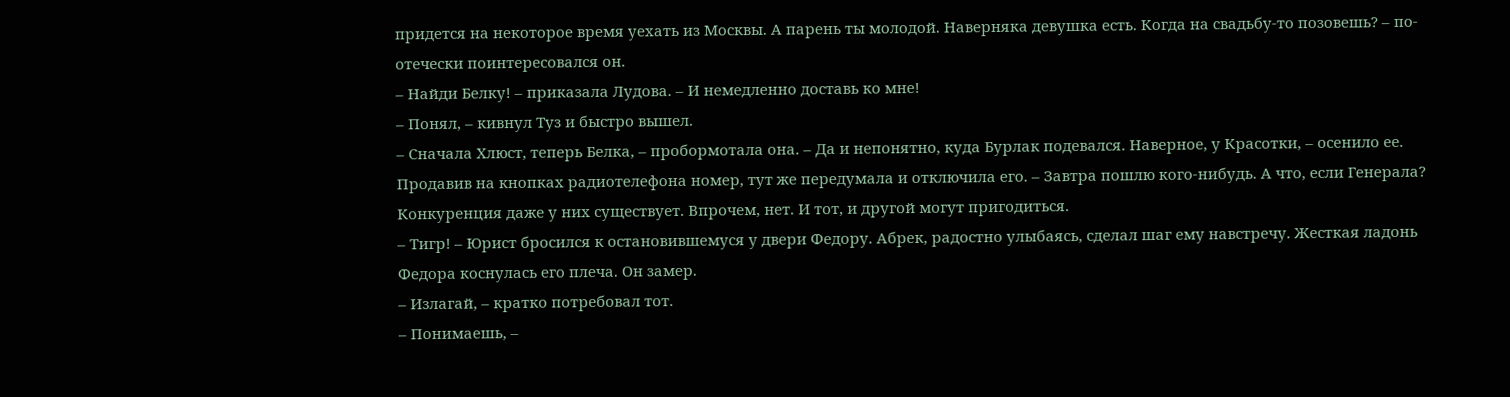придется на некоторое время уехать из Москвы. А парень ты молодой. Наверняка девушка есть. Когда на свадьбу-то позовешь? – по-отечески поинтересовался он.
– Найди Белку! – приказала Лудова. – И немедленно доставь ко мне!
– Понял, – кивнул Туз и быстро вышел.
– Сначала Хлюст, теперь Белка, – пробормотала она. – Да и непонятно, куда Бурлак подевался. Наверное, у Красотки, – осенило ее. Продавив на кнопках радиотелефона номер, тут же передумала и отключила его. – Завтра пошлю кого-нибудь. А что, если Генерала? Конкуренция даже у них существует. Впрочем, нет. И тот, и другой могут пригодиться.
– Тигр! – Юрист бросился к остановившемуся у двери Федору. Абрек, радостно улыбаясь, сделал шаг ему навстречу. Жесткая ладонь Федора коснулась его плеча. Он замер.
– Излагай, – кратко потребовал тот.
– Понимаешь, –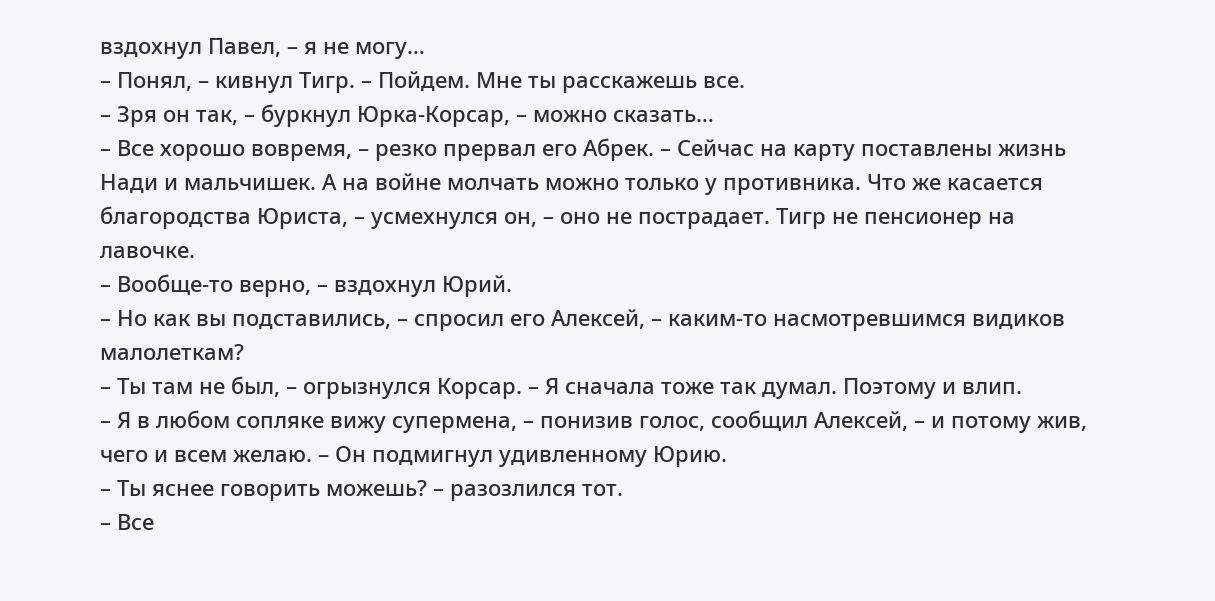вздохнул Павел, – я не могу…
– Понял, – кивнул Тигр. – Пойдем. Мне ты расскажешь все.
– Зря он так, – буркнул Юрка-Корсар, – можно сказать…
– Все хорошо вовремя, – резко прервал его Абрек. – Сейчас на карту поставлены жизнь Нади и мальчишек. А на войне молчать можно только у противника. Что же касается благородства Юриста, – усмехнулся он, – оно не пострадает. Тигр не пенсионер на лавочке.
– Вообще-то верно, – вздохнул Юрий.
– Но как вы подставились, – спросил его Алексей, – каким-то насмотревшимся видиков малолеткам?
– Ты там не был, – огрызнулся Корсар. – Я сначала тоже так думал. Поэтому и влип.
– Я в любом сопляке вижу супермена, – понизив голос, сообщил Алексей, – и потому жив, чего и всем желаю. – Он подмигнул удивленному Юрию.
– Ты яснее говорить можешь? – разозлился тот.
– Все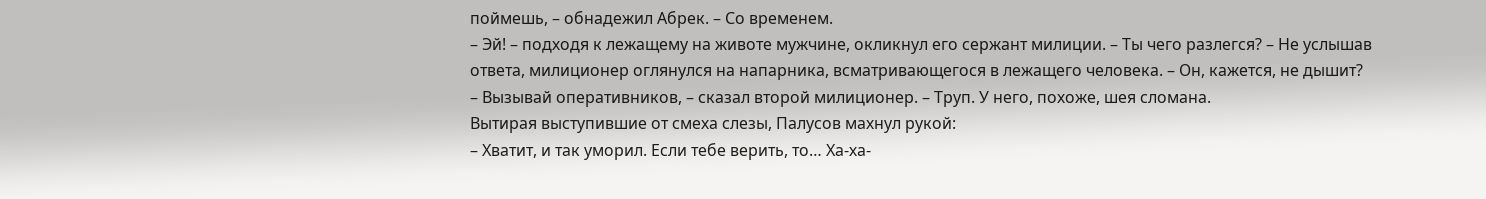поймешь, – обнадежил Абрек. – Со временем.
– Эй! – подходя к лежащему на животе мужчине, окликнул его сержант милиции. – Ты чего разлегся? – Не услышав ответа, милиционер оглянулся на напарника, всматривающегося в лежащего человека. – Он, кажется, не дышит?
– Вызывай оперативников, – сказал второй милиционер. – Труп. У него, похоже, шея сломана.
Вытирая выступившие от смеха слезы, Палусов махнул рукой:
– Хватит, и так уморил. Если тебе верить, то… Ха-ха-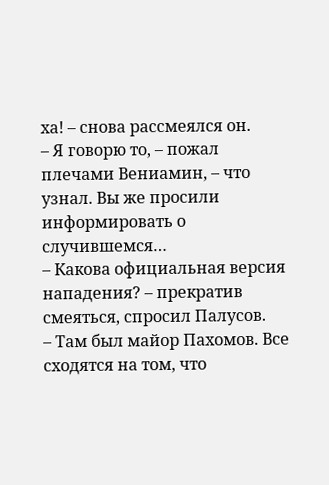ха! – снова рассмеялся он.
– Я говорю то, – пожал плечами Вениамин, – что узнал. Вы же просили информировать о случившемся…
– Какова официальная версия нападения? – прекратив смеяться, спросил Палусов.
– Там был майор Пахомов. Все сходятся на том, что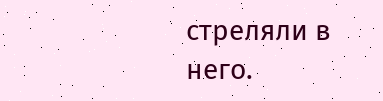стреляли в него.